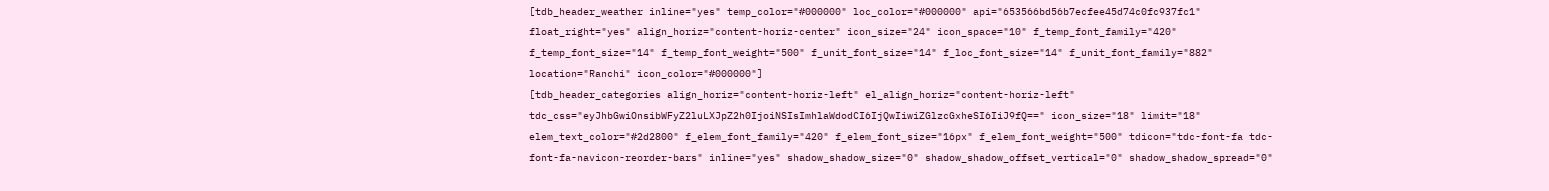[tdb_header_weather inline="yes" temp_color="#000000" loc_color="#000000" api="653566bd56b7ecfee45d74c0fc937fc1" float_right="yes" align_horiz="content-horiz-center" icon_size="24" icon_space="10" f_temp_font_family="420" f_temp_font_size="14" f_temp_font_weight="500" f_unit_font_size="14" f_loc_font_size="14" f_unit_font_family="882" location="Ranchi" icon_color="#000000"]
[tdb_header_categories align_horiz="content-horiz-left" el_align_horiz="content-horiz-left" tdc_css="eyJhbGwiOnsibWFyZ2luLXJpZ2h0IjoiNSIsImhlaWdodCI6IjQwIiwiZGlzcGxheSI6IiJ9fQ==" icon_size="18" limit="18" elem_text_color="#2d2800" f_elem_font_family="420" f_elem_font_size="16px" f_elem_font_weight="500" tdicon="tdc-font-fa tdc-font-fa-navicon-reorder-bars" inline="yes" shadow_shadow_size="0" shadow_shadow_offset_vertical="0" shadow_shadow_spread="0"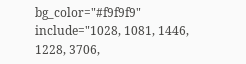bg_color="#f9f9f9" include="1028, 1081, 1446, 1228, 3706,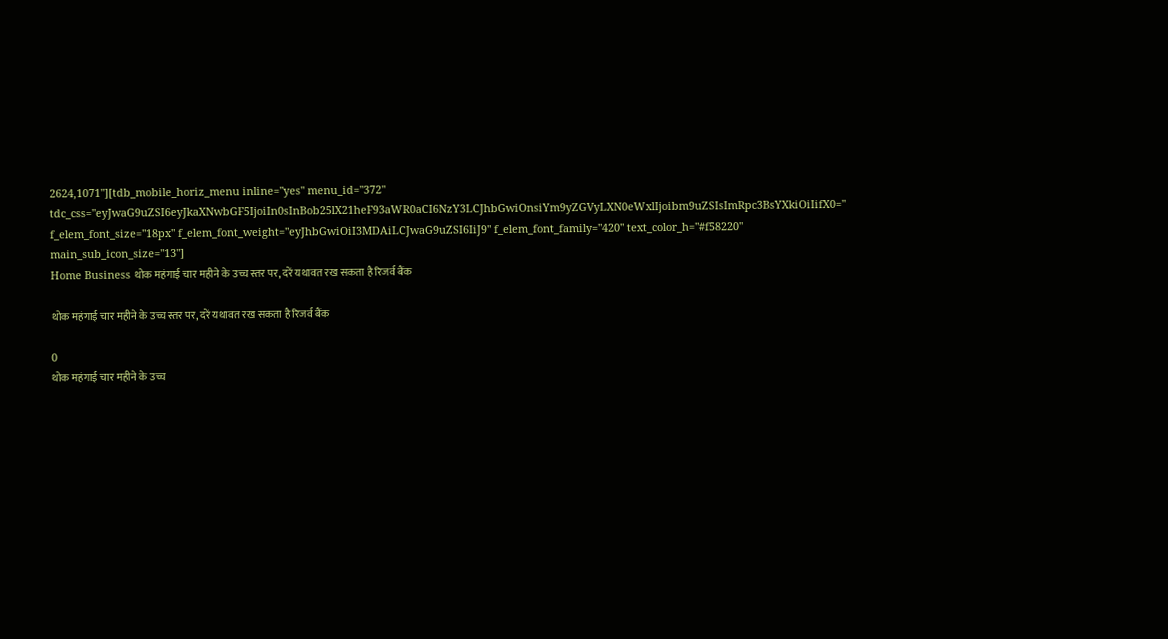2624,1071"][tdb_mobile_horiz_menu inline="yes" menu_id="372" tdc_css="eyJwaG9uZSI6eyJkaXNwbGF5IjoiIn0sInBob25lX21heF93aWR0aCI6NzY3LCJhbGwiOnsiYm9yZGVyLXN0eWxlIjoibm9uZSIsImRpc3BsYXkiOiIifX0=" f_elem_font_size="18px" f_elem_font_weight="eyJhbGwiOiI3MDAiLCJwaG9uZSI6IiJ9" f_elem_font_family="420" text_color_h="#f58220" main_sub_icon_size="13"]
Home Business थोक महंगाई चार महीने के उच्च स्तर पर, दरें यथावत रख सकता है रिजर्व बैंक

थोक महंगाई चार महीने के उच्च स्तर पर, दरें यथावत रख सकता है रिजर्व बैंक

0
थोक महंगाई चार महीने के उच्च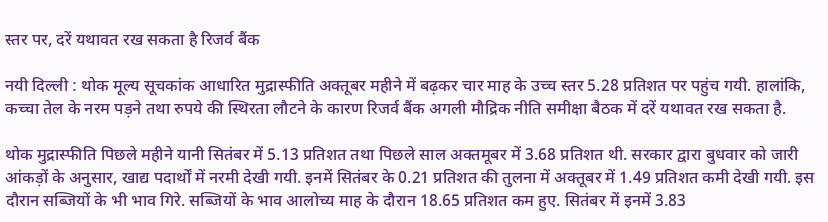स्तर पर, दरें यथावत रख सकता है रिजर्व बैंक

नयी दिल्ली : थोक मूल्य सूचकांक आधारित मुद्रास्फीति अक्तूबर महीने में बढ़कर चार माह के उच्च स्तर 5.28 प्रतिशत पर पहुंच गयी. हालांकि, कच्चा तेल के नरम पड़ने तथा रुपये की स्थिरता लौटने के कारण रिजर्व बैंक अगली मौद्रिक नीति समीक्षा बैठक में दरें यथावत रख सकता है.

थोक मुद्रास्फीति पिछले महीने यानी सितंबर में 5.13 प्रतिशत तथा पिछले साल अक्तमूबर में 3.68 प्रतिशत थी. सरकार द्वारा बुधवार को जारी आंकड़ों के अनुसार, खाद्य पदार्थों में नरमी देखी गयी. इनमें सितंबर के 0.21 प्रतिशत की तुलना में अक्तूबर में 1.49 प्रतिशत कमी देखी गयी. इस दौरान सब्जियों के भी भाव गिरे. सब्जियों के भाव आलोच्य माह के दौरान 18.65 प्रतिशत कम हुए. सितंबर में इनमें 3.83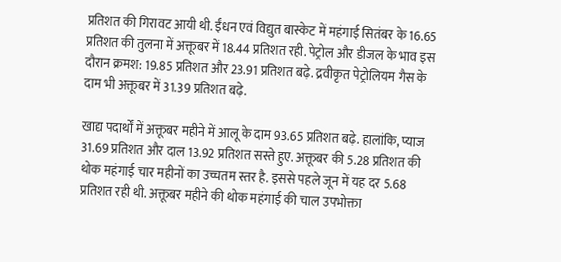प्रतिशत की गिरावट आयी थी. ईंधन एवं विद्युत बास्केट में महंगाई सितंबर के 16.65 प्रतिशत की तुलना में अक्तूबर में 18.44 प्रतिशत रही. पेट्रोल और डीजल के भाव इस दौरान क्रमश: 19.85 प्रतिशत और 23.91 प्रतिशत बढ़े. द्रवीकृत पेट्रोलियम गैस के दाम भी अक्तूबर में 31.39 प्रतिशत बढ़े.

खाद्य पदार्थों में अक्तूबर महीने में आलू के दाम 93.65 प्रतिशत बढ़े. हालांकि, प्याज 31.69 प्रतिशत और दाल 13.92 प्रतिशत सस्ते हुए. अक्तूबर की 5.28 प्रतिशत की थोक महंगाई चार महीनों का उच्चतम स्तर है. इससे पहले जून में यह दर 5.68 प्रतिशत रही थी. अक्तूबर महीने की थोक महंगाई की चाल उपभोक्ता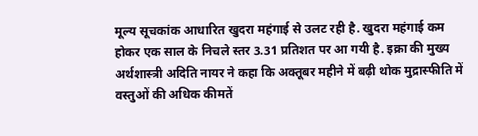मूल्य सूचकांक आधारित खुदरा महंगाई से उलट रही है. खुदरा महंगाई कम होकर एक साल के निचले स्तर 3.31 प्रतिशत पर आ गयी है. इक्रा की मुख्य अर्थशास्त्री अदिति नायर ने कहा कि अक्तूबर महीने में बढ़ी थोक मुद्रास्फीति में वस्तुओं की अधिक कीमतें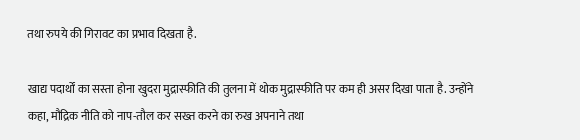तथा रुपये की गिरावट का प्रभाव दिखता है.

खाद्य पदार्थों का सस्ता होना खुदरा मुद्रास्फीति की तुलना में थोक मुद्रास्फीति पर कम ही असर दिखा पाता है. उन्होंने कहा, मौद्रिक नीति को नाप-तौल कर सख्त करने का रुख अपनाने तथा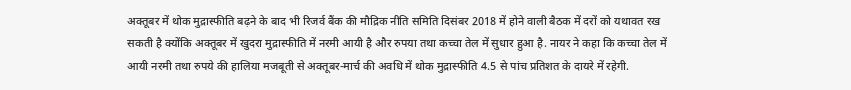अक्तूबर में थोक मुद्रास्फीति बढ़ने के बाद भी रिजर्व बैंक की मौद्रिक नीति समिति दिसंबर 2018 में होने वाली बैठक में दरों को यथावत रख सकती है क्योंकि अक्तूबर में खुदरा मुद्रास्फीति में नरमी आयी है और रुपया तथा कच्चा तेल में सुधार हुआ है. नायर ने कहा कि कच्चा तेल में आयी नरमी तथा रुपये की हालिया मजबूती से अक्तूबर-मार्च की अवधि में थोक मुद्रास्फीति 4.5 से पांच प्रतिशत के दायरे में रहेगी.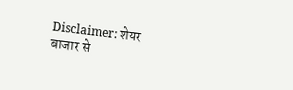Disclaimer: शेयर बाजार से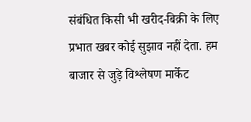संबंधित किसी भी खरीद-बिक्री के लिए प्रभात खबर कोई सुझाव नहीं देता. हम बाजार से जुड़े विश्लेषण मार्केट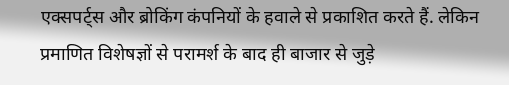एक्सपर्ट्स और ब्रोकिंग कंपनियों के हवाले से प्रकाशित करते हैं. लेकिन प्रमाणित विशेषज्ञों से परामर्श के बाद ही बाजार से जुड़े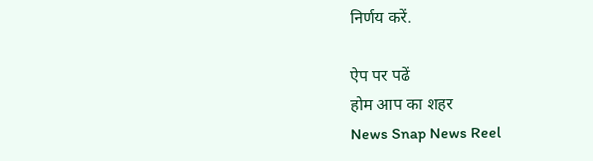निर्णय करें.

ऐप पर पढें
होम आप का शहर
News Snap News Reel